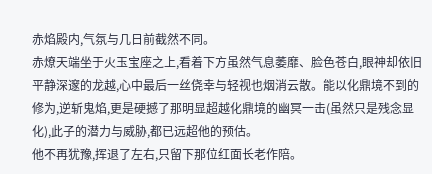赤焰殿内,气氛与几日前截然不同。
赤燎天端坐于火玉宝座之上,看着下方虽然气息萎靡、脸色苍白,眼神却依旧平静深邃的龙越,心中最后一丝侥幸与轻视也烟消云散。能以化鼎境不到的修为,逆斩鬼焰,更是硬撼了那明显超越化鼎境的幽冥一击(虽然只是残念显化),此子的潜力与威胁,都已远超他的预估。
他不再犹豫,挥退了左右,只留下那位红面长老作陪。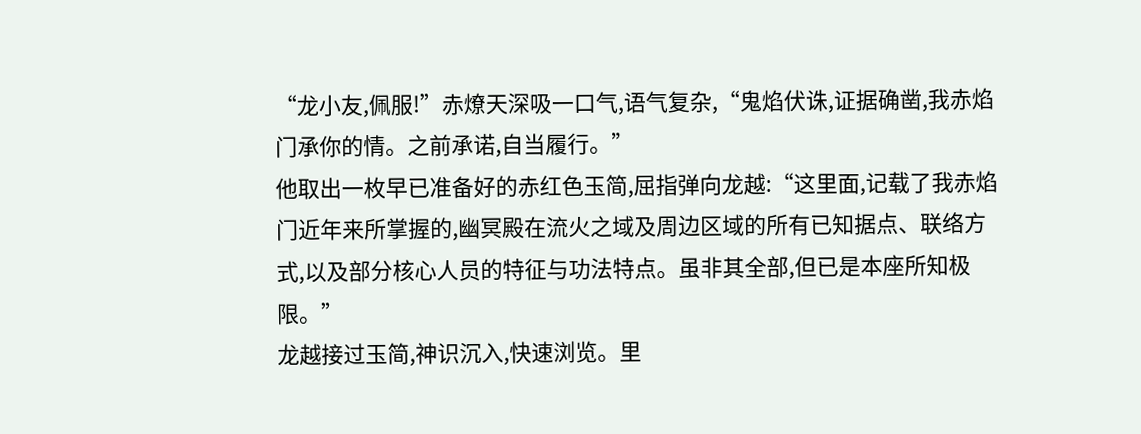“龙小友,佩服!”赤燎天深吸一口气,语气复杂,“鬼焰伏诛,证据确凿,我赤焰门承你的情。之前承诺,自当履行。”
他取出一枚早已准备好的赤红色玉简,屈指弹向龙越:“这里面,记载了我赤焰门近年来所掌握的,幽冥殿在流火之域及周边区域的所有已知据点、联络方式,以及部分核心人员的特征与功法特点。虽非其全部,但已是本座所知极限。”
龙越接过玉简,神识沉入,快速浏览。里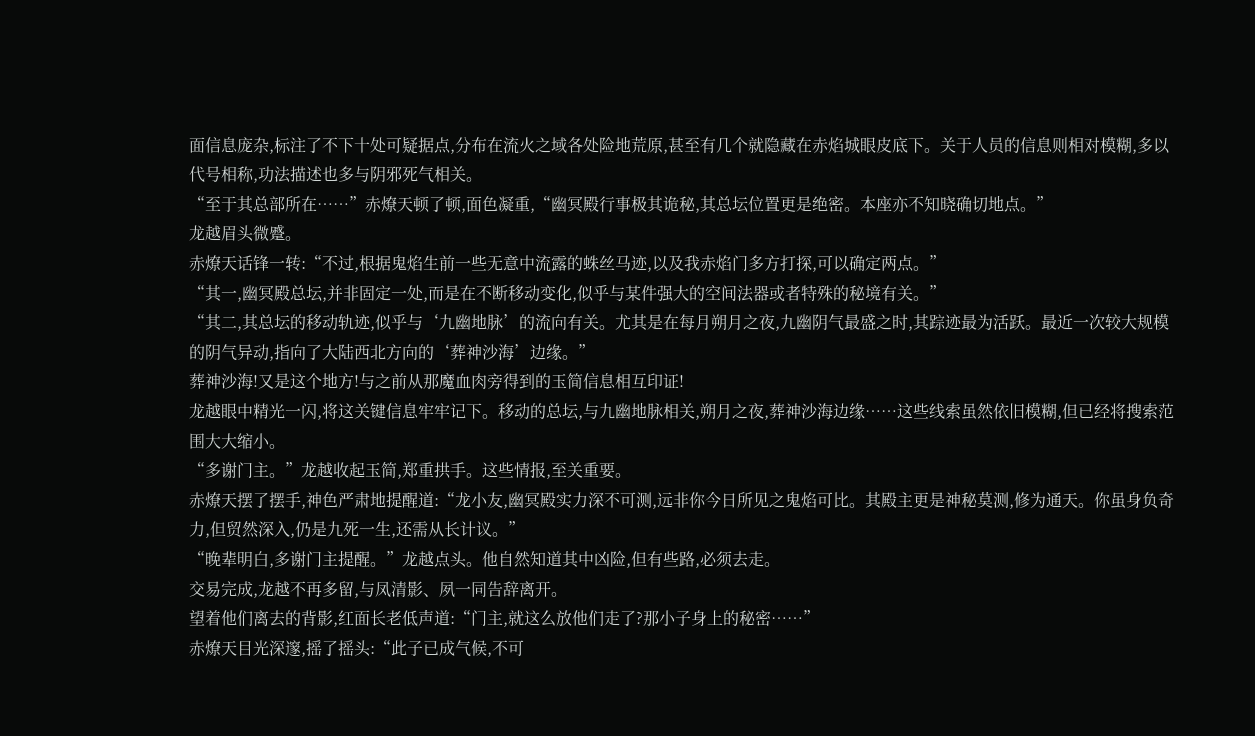面信息庞杂,标注了不下十处可疑据点,分布在流火之域各处险地荒原,甚至有几个就隐藏在赤焰城眼皮底下。关于人员的信息则相对模糊,多以代号相称,功法描述也多与阴邪死气相关。
“至于其总部所在……”赤燎天顿了顿,面色凝重,“幽冥殿行事极其诡秘,其总坛位置更是绝密。本座亦不知晓确切地点。”
龙越眉头微蹙。
赤燎天话锋一转:“不过,根据鬼焰生前一些无意中流露的蛛丝马迹,以及我赤焰门多方打探,可以确定两点。”
“其一,幽冥殿总坛,并非固定一处,而是在不断移动变化,似乎与某件强大的空间法器或者特殊的秘境有关。”
“其二,其总坛的移动轨迹,似乎与‘九幽地脉’的流向有关。尤其是在每月朔月之夜,九幽阴气最盛之时,其踪迹最为活跃。最近一次较大规模的阴气异动,指向了大陆西北方向的‘葬神沙海’边缘。”
葬神沙海!又是这个地方!与之前从那魔血肉旁得到的玉简信息相互印证!
龙越眼中精光一闪,将这关键信息牢牢记下。移动的总坛,与九幽地脉相关,朔月之夜,葬神沙海边缘……这些线索虽然依旧模糊,但已经将搜索范围大大缩小。
“多谢门主。”龙越收起玉简,郑重拱手。这些情报,至关重要。
赤燎天摆了摆手,神色严肃地提醒道:“龙小友,幽冥殿实力深不可测,远非你今日所见之鬼焰可比。其殿主更是神秘莫测,修为通天。你虽身负奇力,但贸然深入,仍是九死一生,还需从长计议。”
“晚辈明白,多谢门主提醒。”龙越点头。他自然知道其中凶险,但有些路,必须去走。
交易完成,龙越不再多留,与凤清影、夙一同告辞离开。
望着他们离去的背影,红面长老低声道:“门主,就这么放他们走了?那小子身上的秘密……”
赤燎天目光深邃,摇了摇头:“此子已成气候,不可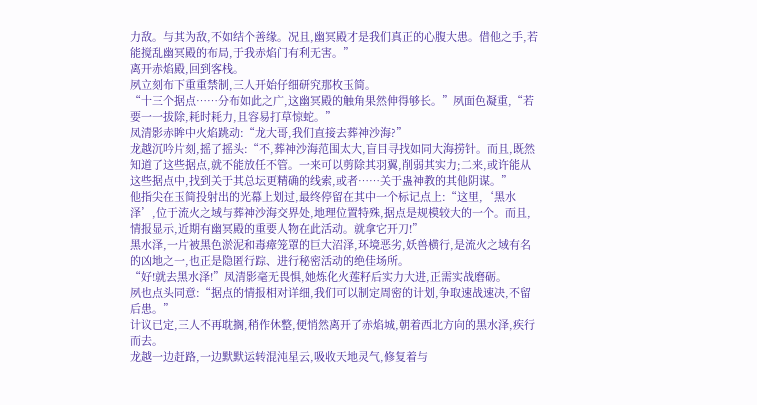力敌。与其为敌,不如结个善缘。况且,幽冥殿才是我们真正的心腹大患。借他之手,若能搅乱幽冥殿的布局,于我赤焰门有利无害。”
离开赤焰殿,回到客栈。
夙立刻布下重重禁制,三人开始仔细研究那枚玉简。
“十三个据点……分布如此之广,这幽冥殿的触角果然伸得够长。”夙面色凝重,“若要一一拔除,耗时耗力,且容易打草惊蛇。”
凤清影赤眸中火焰跳动:“龙大哥,我们直接去葬神沙海?”
龙越沉吟片刻,摇了摇头:“不,葬神沙海范围太大,盲目寻找如同大海捞针。而且,既然知道了这些据点,就不能放任不管。一来可以剪除其羽翼,削弱其实力;二来,或许能从这些据点中,找到关于其总坛更精确的线索,或者……关于蛊神教的其他阴谋。”
他指尖在玉简投射出的光幕上划过,最终停留在其中一个标记点上:“这里,‘黑水泽’,位于流火之域与葬神沙海交界处,地理位置特殊,据点是规模较大的一个。而且,情报显示,近期有幽冥殿的重要人物在此活动。就拿它开刀!”
黑水泽,一片被黑色淤泥和毒瘴笼罩的巨大沼泽,环境恶劣,妖兽横行,是流火之域有名的凶地之一,也正是隐匿行踪、进行秘密活动的绝佳场所。
“好!就去黑水泽!”凤清影毫无畏惧,她炼化火莲籽后实力大进,正需实战磨砺。
夙也点头同意:“据点的情报相对详细,我们可以制定周密的计划,争取速战速决,不留后患。”
计议已定,三人不再耽搁,稍作休整,便悄然离开了赤焰城,朝着西北方向的黑水泽,疾行而去。
龙越一边赶路,一边默默运转混沌星云,吸收天地灵气,修复着与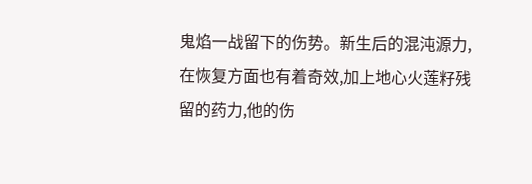鬼焰一战留下的伤势。新生后的混沌源力,在恢复方面也有着奇效,加上地心火莲籽残留的药力,他的伤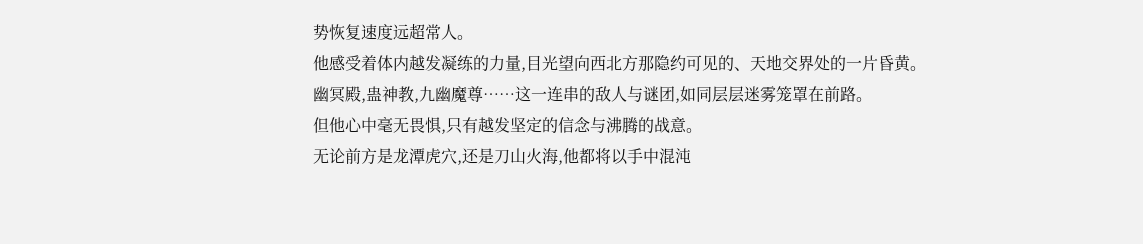势恢复速度远超常人。
他感受着体内越发凝练的力量,目光望向西北方那隐约可见的、天地交界处的一片昏黄。
幽冥殿,蛊神教,九幽魔尊……这一连串的敌人与谜团,如同层层迷雾笼罩在前路。
但他心中毫无畏惧,只有越发坚定的信念与沸腾的战意。
无论前方是龙潭虎穴,还是刀山火海,他都将以手中混沌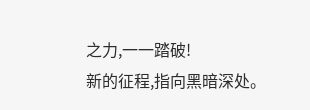之力,一一踏破!
新的征程,指向黑暗深处。